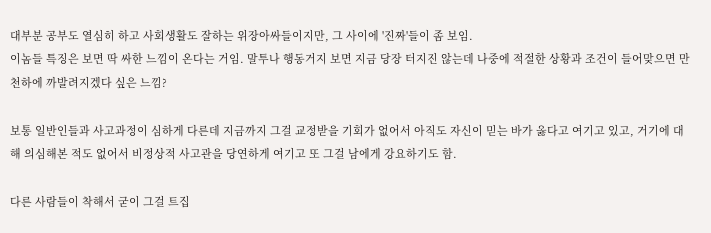대부분 공부도 열심히 하고 사회생활도 잘하는 위장아싸들이지만, 그 사이에 '진짜'들이 좀 보임.
이놈들 특징은 보면 딱 싸한 느낌이 온다는 거임. 말투나 행동거지 보면 지금 당장 터지진 않는데 나중에 적절한 상황과 조건이 들어맞으면 만천하에 까발려지겠다 싶은 느낌?

보통 일반인들과 사고과정이 심하게 다른데 지금까지 그걸 교정받을 기회가 없어서 아직도 자신이 믿는 바가 옳다고 여기고 있고, 거기에 대해 의심해본 적도 없어서 비정상적 사고관을 당연하게 여기고 또 그걸 남에게 강요하기도 함.

다른 사람들이 착해서 굳이 그걸 트집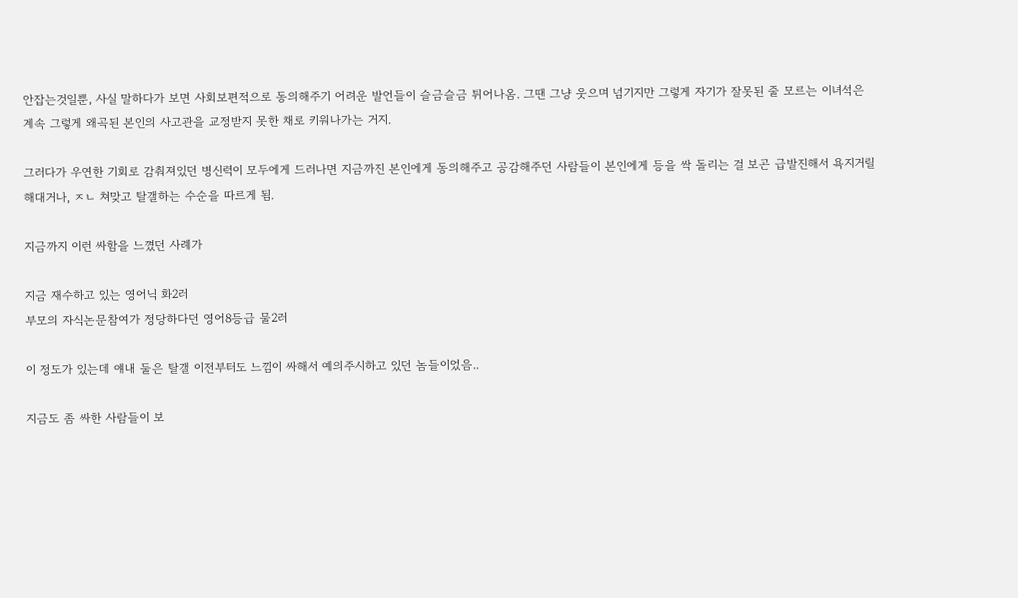안잡는것일뿐, 사실 말하다가 보면 사회보편적으로 동의해주기 어려운 발언들이 슬금슬금 튀어나옴. 그땐 그냥 웃으며 넘기지만 그렇게 자기가 잘못된 줄 모르는 이녀석은 계속 그렇게 왜곡된 본인의 사고관을 교정받지 못한 채로 키워나가는 거지.

그러다가 우연한 기회로 감춰져있던 병신력이 모두에게 드러나면 지금까진 본인에게 동의해주고 공감해주던 사람들이 본인에게 등을 싹 돌리는 걸 보곤 급발진해서 욕지거릴 해대거나, ㅈㄴ 쳐맞고 탈갤하는 수순을 따르게 됨.

지금까지 이런 싸함을 느꼈던 사례가

지금 재수하고 있는 영어닉 화2러
부모의 자식논문참여가 정당하다던 영어8등급 물2러

이 정도가 있는데 얘내 둘은 탈갤 이전부터도 느낌이 싸해서 예의주시하고 있던 놈들이었음..

지금도 좀 싸한 사람들이 보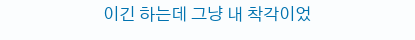이긴 하는데 그냥 내 착각이었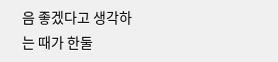음 좋겠다고 생각하는 때가 한둘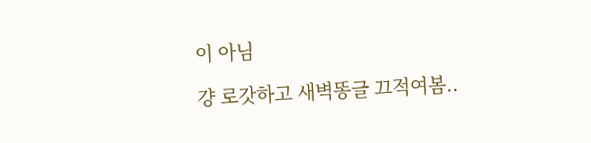이 아님

걍 로갓하고 새벽똥글 끄적여봄..